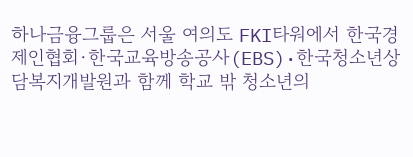하나금융그룹은 서울 여의도 FKI타워에서 한국경제인협회·한국교육방송공사(EBS)·한국청소년상담복지개발원과 함께 학교 밖 청소년의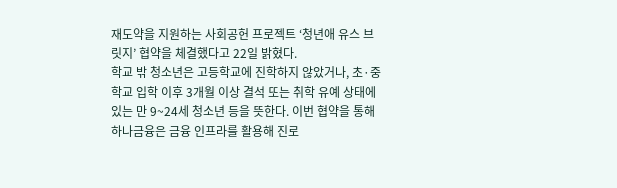재도약을 지원하는 사회공헌 프로젝트 ‘청년애 유스 브릿지’ 협약을 체결했다고 22일 밝혔다.
학교 밖 청소년은 고등학교에 진학하지 않았거나, 초·중학교 입학 이후 3개월 이상 결석 또는 취학 유예 상태에 있는 만 9~24세 청소년 등을 뜻한다. 이번 협약을 통해 하나금융은 금융 인프라를 활용해 진로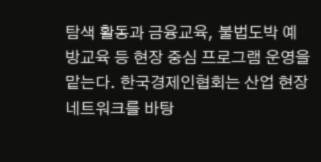탐색 활동과 금융교육, 불법도박 예방교육 등 현장 중심 프로그램 운영을 맡는다. 한국경제인협회는 산업 현장 네트워크를 바탕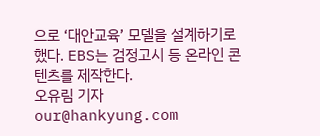으로 ‘대안교육’ 모델을 설계하기로 했다. EBS는 검정고시 등 온라인 콘텐츠를 제작한다.
오유림 기자 our@hankyung.com